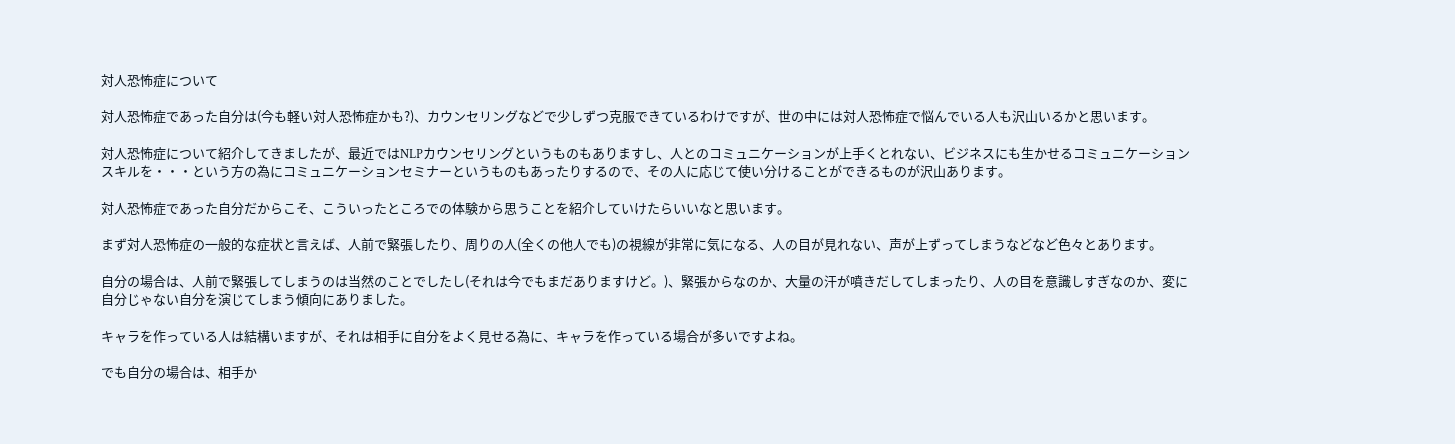対人恐怖症について

対人恐怖症であった自分は(今も軽い対人恐怖症かも?)、カウンセリングなどで少しずつ克服できているわけですが、世の中には対人恐怖症で悩んでいる人も沢山いるかと思います。

対人恐怖症について紹介してきましたが、最近ではNLPカウンセリングというものもありますし、人とのコミュニケーションが上手くとれない、ビジネスにも生かせるコミュニケーションスキルを・・・という方の為にコミュニケーションセミナーというものもあったりするので、その人に応じて使い分けることができるものが沢山あります。

対人恐怖症であった自分だからこそ、こういったところでの体験から思うことを紹介していけたらいいなと思います。

まず対人恐怖症の一般的な症状と言えば、人前で緊張したり、周りの人(全くの他人でも)の視線が非常に気になる、人の目が見れない、声が上ずってしまうなどなど色々とあります。

自分の場合は、人前で緊張してしまうのは当然のことでしたし(それは今でもまだありますけど。)、緊張からなのか、大量の汗が噴きだしてしまったり、人の目を意識しすぎなのか、変に自分じゃない自分を演じてしまう傾向にありました。

キャラを作っている人は結構いますが、それは相手に自分をよく見せる為に、キャラを作っている場合が多いですよね。

でも自分の場合は、相手か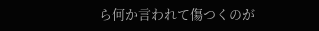ら何か言われて傷つくのが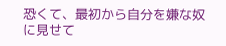恐くて、最初から自分を嫌な奴に見せて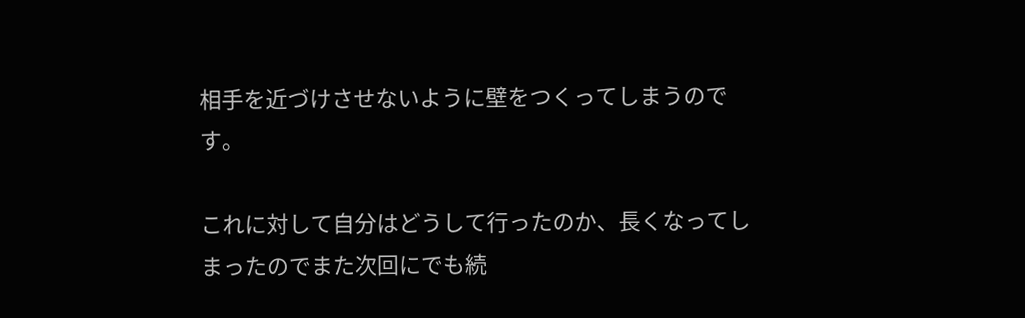相手を近づけさせないように壁をつくってしまうのです。

これに対して自分はどうして行ったのか、長くなってしまったのでまた次回にでも続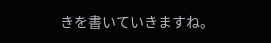きを書いていきますね。